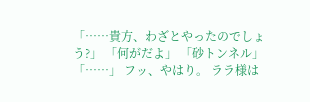「……貴方、わざとやったのでしょう?」 「何がだよ」 「砂トンネル」 「……」 フッ、やはり。 ララ様は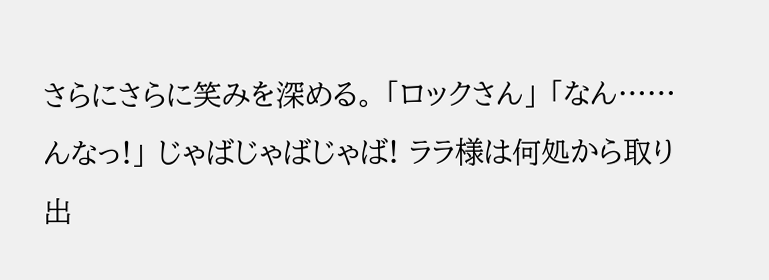さらにさらに笑みを深める。 「ロックさん」 「なん……んなっ!」 じゃばじゃばじゃば! ララ様は何処から取り出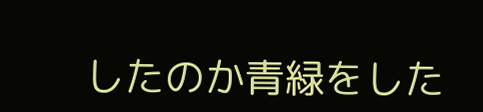したのか青緑をした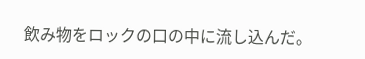飲み物をロックの口の中に流し込んだ。